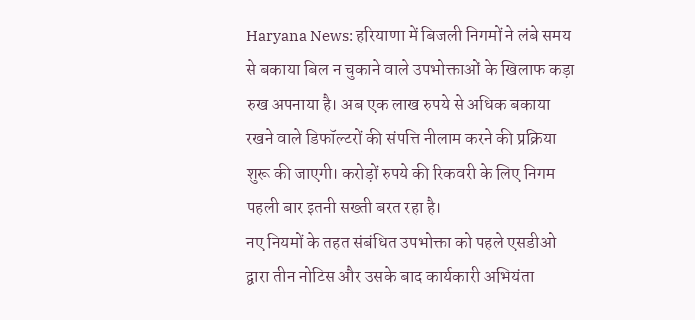Haryana News: हरियाणा में बिजली निगमों ने लंबे समय से बकाया बिल न चुकाने वाले उपभोक्ताओं के खिलाफ कड़ा रुख अपनाया है। अब एक लाख रुपये से अधिक बकाया रखने वाले डिफॉल्टरों की संपत्ति नीलाम करने की प्रक्रिया शुरू की जाएगी। करोड़ों रुपये की रिकवरी के लिए निगम पहली बार इतनी सख्ती बरत रहा है।
नए नियमों के तहत संबंधित उपभोक्ता को पहले एसडीओ द्वारा तीन नोटिस और उसके बाद कार्यकारी अभियंता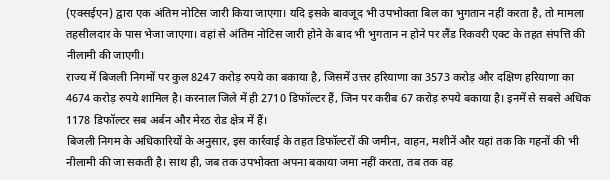(एक्सईएन) द्वारा एक अंतिम नोटिस जारी किया जाएगा। यदि इसके बावजूद भी उपभोक्ता बिल का भुगतान नहीं करता है, तो मामला तहसीलदार के पास भेजा जाएगा। वहां से अंतिम नोटिस जारी होने के बाद भी भुगतान न होने पर लैंड रिकवरी एक्ट के तहत संपत्ति की नीलामी की जाएगी।
राज्य में बिजली निगमों पर कुल 8247 करोड़ रुपये का बकाया है, जिसमें उत्तर हरियाणा का 3573 करोड़ और दक्षिण हरियाणा का 4674 करोड़ रुपये शामिल है। करनाल जिले में ही 2710 डिफॉल्टर हैं, जिन पर करीब 67 करोड़ रुपये बकाया है। इनमें से सबसे अधिक 1178 डिफॉल्टर सब अर्बन और मेरठ रोड क्षेत्र में हैं।
बिजली निगम के अधिकारियों के अनुसार, इस कार्रवाई के तहत डिफॉल्टरों की जमीन, वाहन, मशीनें और यहां तक कि गहनों की भी नीलामी की जा सकती है। साथ ही, जब तक उपभोक्ता अपना बकाया जमा नहीं करता, तब तक वह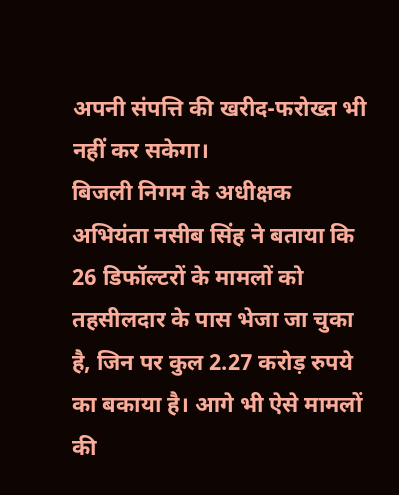अपनी संपत्ति की खरीद-फरोख्त भी नहीं कर सकेगा।
बिजली निगम के अधीक्षक अभियंता नसीब सिंह ने बताया कि 26 डिफॉल्टरों के मामलों को तहसीलदार के पास भेजा जा चुका है, जिन पर कुल 2.27 करोड़ रुपये का बकाया है। आगे भी ऐसे मामलों की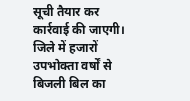सूची तैयार कर कार्रवाई की जाएगी।
जिले में हजारों उपभोक्ता वर्षों से बिजली बिल का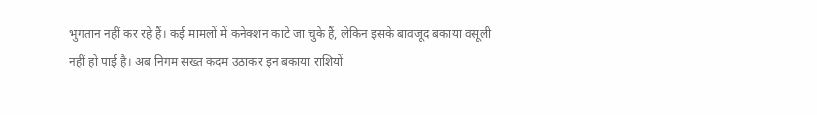भुगतान नहीं कर रहे हैं। कई मामलों में कनेक्शन काटे जा चुके हैं, लेकिन इसके बावजूद बकाया वसूली नहीं हो पाई है। अब निगम सख्त कदम उठाकर इन बकाया राशियों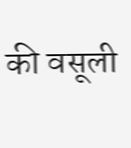की वसूली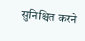सुनिश्चित करने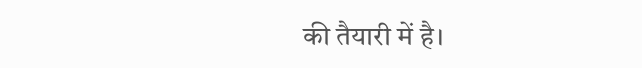की तैयारी में है।